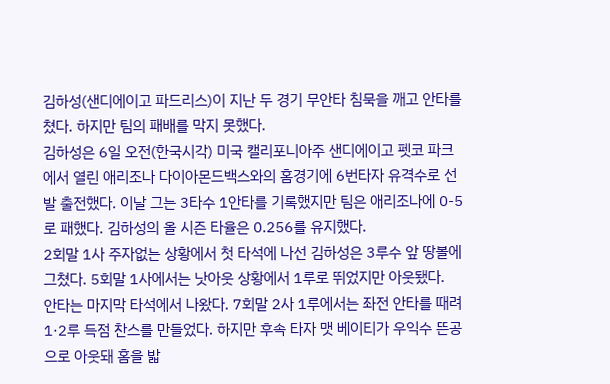김하성(샌디에이고 파드리스)이 지난 두 경기 무안타 침묵을 깨고 안타를 쳤다. 하지만 팀의 패배를 막지 못했다.
김하성은 6일 오전(한국시각) 미국 캘리포니아주 샌디에이고 펫코 파크에서 열린 애리조나 다이아몬드백스와의 홈경기에 6번타자 유격수로 선발 출전했다. 이날 그는 3타수 1안타를 기록했지만 팀은 애리조나에 0-5로 패했다. 김하성의 올 시즌 타율은 0.256를 유지했다.
2회말 1사 주자없는 상황에서 첫 타석에 나선 김하성은 3루수 앞 땅볼에 그쳤다. 5회말 1사에서는 낫아웃 상황에서 1루로 뛰었지만 아웃됐다.
안타는 마지막 타석에서 나왔다. 7회말 2사 1루에서는 좌전 안타를 때려 1·2루 득점 찬스를 만들었다. 하지만 후속 타자 맷 베이티가 우익수 뜬공으로 아웃돼 홈을 밟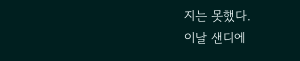지는 못했다.
이날 샌디에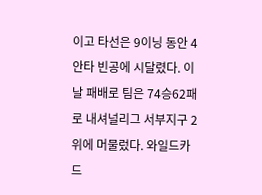이고 타선은 9이닝 동안 4안타 빈공에 시달렸다. 이날 패배로 팀은 74승62패로 내셔널리그 서부지구 2위에 머물렀다. 와일드카드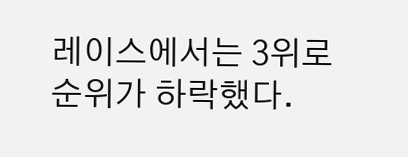레이스에서는 3위로 순위가 하락했다.